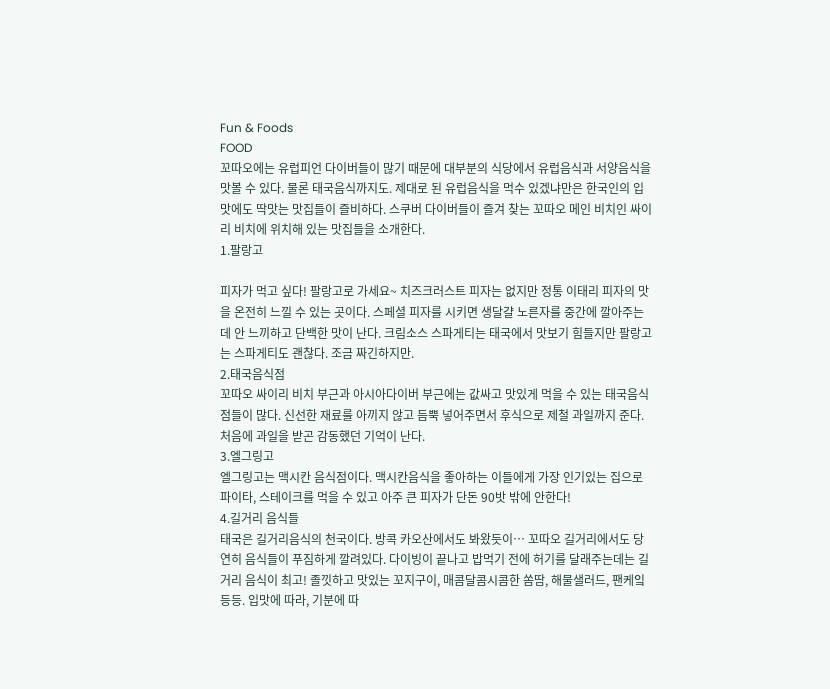Fun & Foods
FOOD
꼬따오에는 유럽피언 다이버들이 많기 때문에 대부분의 식당에서 유럽음식과 서양음식을 맛볼 수 있다. 물론 태국음식까지도. 제대로 된 유럽음식을 먹수 있겠냐만은 한국인의 입맛에도 딱맛는 맛집들이 즐비하다. 스쿠버 다이버들이 즐겨 찾는 꼬따오 메인 비치인 싸이리 비치에 위치해 있는 맛집들을 소개한다.
1.팔랑고

피자가 먹고 싶다! 팔랑고로 가세요~ 치즈크러스트 피자는 없지만 정통 이태리 피자의 맛을 온전히 느낄 수 있는 곳이다. 스페셜 피자를 시키면 생달걀 노른자를 중간에 깔아주는데 안 느끼하고 단백한 맛이 난다. 크림소스 스파게티는 태국에서 맛보기 힘들지만 팔랑고는 스파게티도 괜찮다. 조금 짜긴하지만.
2.태국음식점
꼬따오 싸이리 비치 부근과 아시아다이버 부근에는 값싸고 맛있게 먹을 수 있는 태국음식점들이 많다. 신선한 재료를 아끼지 않고 듬뿍 넣어주면서 후식으로 제철 과일까지 준다. 처음에 과일을 받곤 감동했던 기억이 난다.
3.엘그링고
엘그링고는 맥시칸 음식점이다. 맥시칸음식을 좋아하는 이들에게 가장 인기있는 집으로 파이타, 스테이크를 먹을 수 있고 아주 큰 피자가 단돈 90밧 밖에 안한다!
4.길거리 음식들
태국은 길거리음식의 천국이다. 방콕 카오산에서도 봐왔듯이… 꼬따오 길거리에서도 당연히 음식들이 푸짐하게 깔려있다. 다이빙이 끝나고 밥먹기 전에 허기를 달래주는데는 길거리 음식이 최고! 졸낏하고 맛있는 꼬지구이, 매콤달콤시콤한 쏨땀, 해물샐러드, 팬케잌 등등. 입맛에 따라, 기분에 따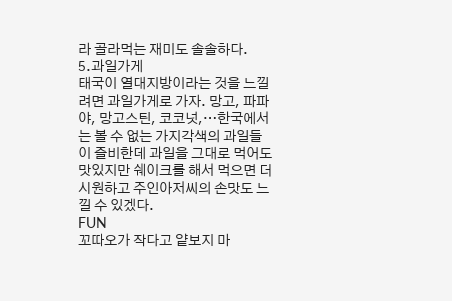라 골라먹는 재미도 솔솔하다.
5.과일가게
태국이 열대지방이라는 것을 느낄려면 과일가게로 가자. 망고, 파파야, 망고스틴, 코코넛,…한국에서는 볼 수 없는 가지각색의 과일들이 즐비한데 과일을 그대로 먹어도 맛있지만 쉐이크를 해서 먹으면 더 시원하고 주인아저씨의 손맛도 느낄 수 있겠다.
FUN
꼬따오가 작다고 얕보지 마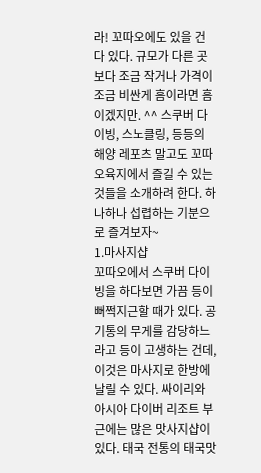라! 꼬따오에도 있을 건 다 있다. 규모가 다른 곳보다 조금 작거나 가격이 조금 비싼게 흠이라면 흠이겠지만. ^^ 스쿠버 다이빙, 스노클링, 등등의 해양 레포츠 말고도 꼬따오육지에서 즐길 수 있는 것들을 소개하려 한다. 하나하나 섭렵하는 기분으로 즐겨보자~
1.마사지샵
꼬따오에서 스쿠버 다이빙을 하다보면 가끔 등이 뻐쩍지근할 때가 있다. 공기통의 무게를 감당하느라고 등이 고생하는 건데, 이것은 마사지로 한방에 날릴 수 있다. 싸이리와 아시아 다이버 리조트 부근에는 많은 맛사지샵이 있다. 태국 전통의 태국맛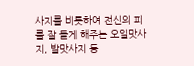사지를 비롯하여 전신의 피를 잘 돌게 해주는 오일맛사지, 발맛사지 등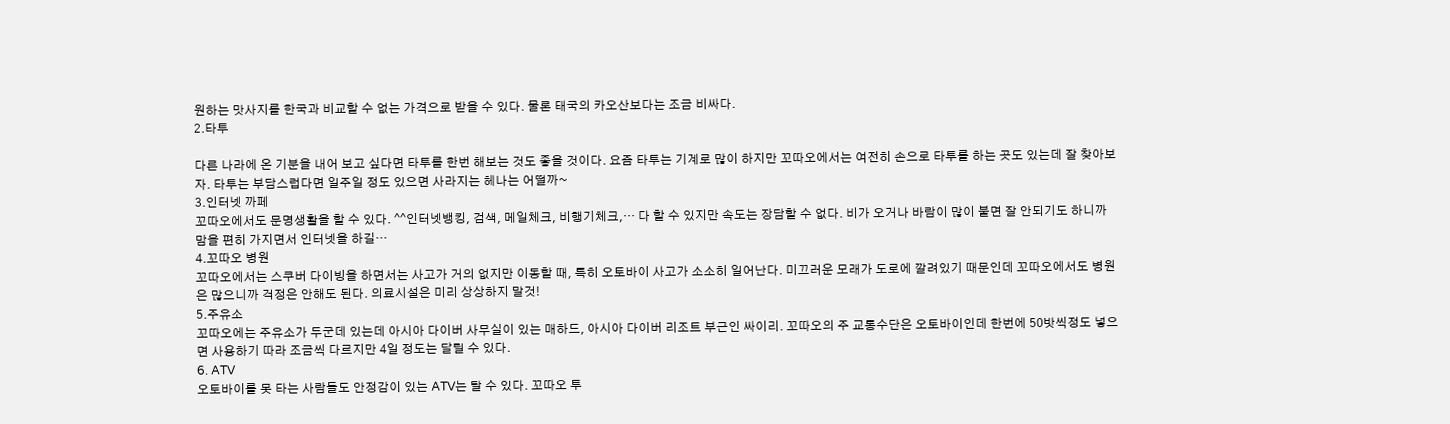원하는 맛사지를 한국과 비교할 수 없는 가격으로 받을 수 있다. 물론 태국의 카오산보다는 조금 비싸다.
2.타투

다른 나라에 온 기분을 내어 보고 싶다면 타투를 한번 해보는 것도 좋을 것이다. 요즘 타투는 기계로 많이 하지만 꼬따오에서는 여전히 손으로 타투를 하는 곳도 있는데 잘 찾아보자. 타투는 부담스럽다면 일주일 정도 있으면 사라지는 헤나는 어떨까~
3.인터넷 까페
꼬따오에서도 문명생활을 할 수 있다. ^^인터넷뱅킹, 검색, 메일체크, 비행기체크,… 다 할 수 있지만 속도는 장담할 수 없다. 비가 오거나 바람이 많이 불면 잘 안되기도 하니까 맘을 편히 가지면서 인터넷을 하길…
4.꼬따오 병원
꼬따오에서는 스쿠버 다이빙을 하면서는 사고가 거의 없지만 이동할 때, 특히 오토바이 사고가 소소히 일어난다. 미끄러운 모래가 도로에 깔려있기 때문인데 꼬따오에서도 병원은 많으니까 걱정은 안해도 된다. 의료시설은 미리 상상하지 말것!
5.주유소
꼬따오에는 주유소가 두군데 있는데 아시아 다이버 사무실이 있는 매하드, 아시아 다이버 리조트 부근인 싸이리. 꼬따오의 주 교통수단은 오토바이인데 한번에 50밧씩정도 넣으면 사용하기 따라 조금씩 다르지만 4일 정도는 달릴 수 있다.
6. ATV
오토바이를 못 타는 사람들도 안정감이 있는 ATV는 탈 수 있다. 꼬따오 투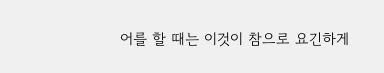어를 할 때는 이것이 참으로 요긴하게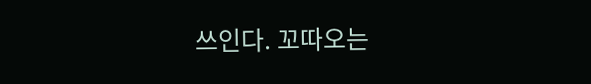쓰인다. 꼬따오는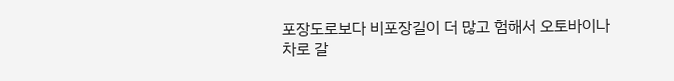포장도로보다 비포장길이 더 많고 험해서 오토바이나 차로 갈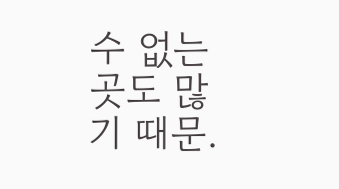수 없는 곳도 많기 때문.